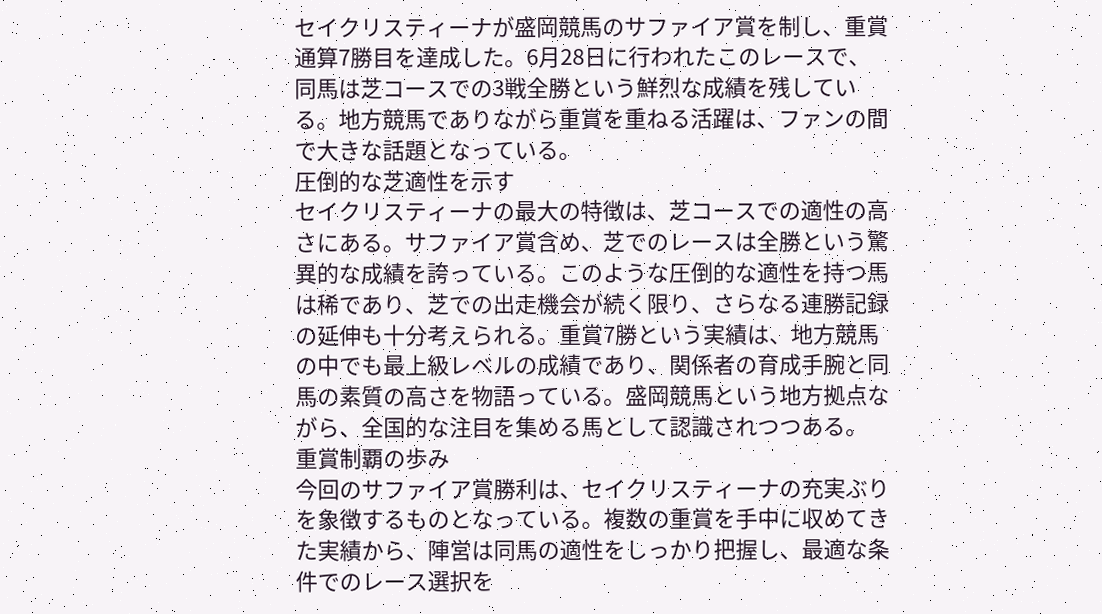セイクリスティーナが盛岡競馬のサファイア賞を制し、重賞通算7勝目を達成した。6月28日に行われたこのレースで、同馬は芝コースでの3戦全勝という鮮烈な成績を残している。地方競馬でありながら重賞を重ねる活躍は、ファンの間で大きな話題となっている。
圧倒的な芝適性を示す
セイクリスティーナの最大の特徴は、芝コースでの適性の高さにある。サファイア賞含め、芝でのレースは全勝という驚異的な成績を誇っている。このような圧倒的な適性を持つ馬は稀であり、芝での出走機会が続く限り、さらなる連勝記録の延伸も十分考えられる。重賞7勝という実績は、地方競馬の中でも最上級レベルの成績であり、関係者の育成手腕と同馬の素質の高さを物語っている。盛岡競馬という地方拠点ながら、全国的な注目を集める馬として認識されつつある。
重賞制覇の歩み
今回のサファイア賞勝利は、セイクリスティーナの充実ぶりを象徴するものとなっている。複数の重賞を手中に収めてきた実績から、陣営は同馬の適性をしっかり把握し、最適な条件でのレース選択を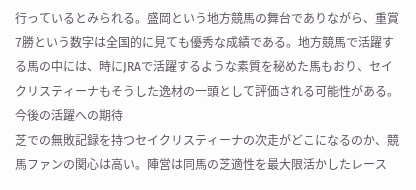行っているとみられる。盛岡という地方競馬の舞台でありながら、重賞7勝という数字は全国的に見ても優秀な成績である。地方競馬で活躍する馬の中には、時にJRAで活躍するような素質を秘めた馬もおり、セイクリスティーナもそうした逸材の一頭として評価される可能性がある。
今後の活躍への期待
芝での無敗記録を持つセイクリスティーナの次走がどこになるのか、競馬ファンの関心は高い。陣営は同馬の芝適性を最大限活かしたレース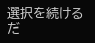選択を続けるだ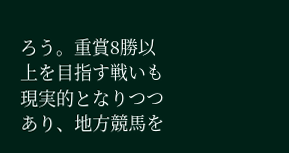ろう。重賞8勝以上を目指す戦いも現実的となりつつあり、地方競馬を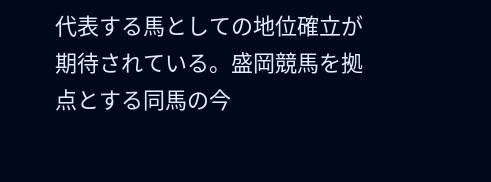代表する馬としての地位確立が期待されている。盛岡競馬を拠点とする同馬の今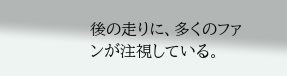後の走りに、多くのファンが注視している。